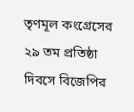তৃণমূল কংগ্রেসের ২৯ তম প্রতিষ্ঠা দিবসে বিজেপির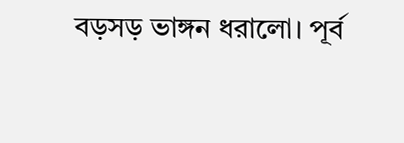বড়সড় ভাঙ্গন ধরালো। পূর্ব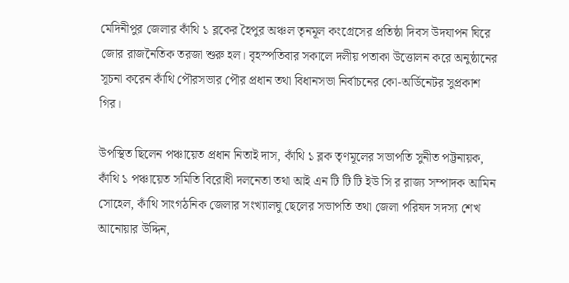মেদিনীপুর জেলার কাঁথি ১ ব্লকের হৈপুর অঞ্চল তৃনমূল কংগ্রেসের প্রতিষ্ঠা দিবস উদযাপন ঘিরে জোর রাজনৈতিক তরজা শুরু হল। বৃহস্পতিবার সকালে দলীয় পতাকা উত্তোলন করে অনুষ্ঠানের সূচনা করেন কাঁথি পৌরসভার পৌর প্রধান তথা বিধানসভা নির্বাচনের কো-অর্ডিনেটর সুপ্রকাশ গির।

উপস্থিত ছিলেন পঞ্চায়েত প্রধান নিতাই দাস, কাঁথি ১ ব্লক তৃণমূলের সভাপতি সুনীত পট্টনায়ক, কাঁথি ১ পঞ্চায়েত সমিতি বিরোধী দলনেতা তথা আই এন টি টি টি ইউ সি র রাজ্য সম্পাদক আমিন সোহেল, কাঁথি সাংগঠনিক জেলার সংখ্যালঘু ছেলের সভাপতি তথা জেলা পরিষদ সদস্য শেখ আনোয়ার উদ্দিন,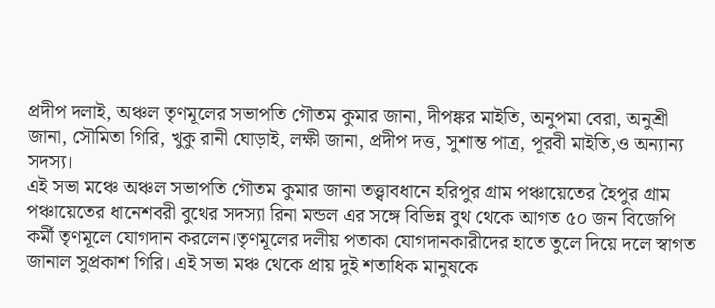প্রদীপ দলাই, অঞ্চল তৃণমূলের সভাপতি গৌতম কুমার জানা, দীপঙ্কর মাইতি, অনুপমা বেরা, অনুশ্রী জানা, সৌমিতা গিরি, খুকু রানী ঘোড়াই, লক্ষী জানা, প্রদীপ দত্ত, সুশান্ত পাত্র, পূরবী মাইতি,ও অন্যান্য সদস্য।
এই সভা মঞ্চে অঞ্চল সভাপতি গৌতম কুমার জানা তত্ত্বাবধানে হরিপুর গ্রাম পঞ্চায়েতের হৈপুর গ্রাম পঞ্চায়েতের ধানেশবরী বুথের সদস্যা রিনা মন্ডল এর সঙ্গে বিভিন্ন বুথ থেকে আগত ৫০ জন বিজেপি কর্মী তৃণমূলে যোগদান করলেন।তৃণমূলের দলীয় পতাকা যোগদানকারীদের হাতে তুলে দিয়ে দলে স্বাগত জানাল সুপ্রকাশ গিরি। এই সভা মঞ্চ থেকে প্রায় দুই শতাধিক মানুষকে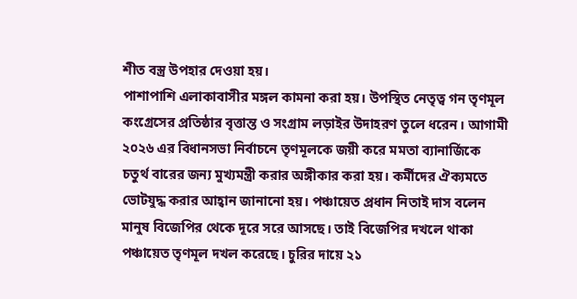শীত বস্ত্র উপহার দেওয়া হয়।
পাশাপাশি এলাকাবাসীর মঙ্গল কামনা করা হয়। উপস্থিত নেতৃত্ব গন তৃণমূল কংগ্রেসের প্রতিষ্ঠার বৃত্তান্ত ও সংগ্রাম লড়াইর উদাহরণ তুলে ধরেন। আগামী ২০২৬ এর বিধানসভা নির্বাচনে তৃণমূলকে জয়ী করে মমতা ব্যানার্জিকে চতুর্থ বারের জন্য মুখ্যমন্ত্রী করার অঙ্গীকার করা হয়। কর্মীদের ঐক্যমতে ভোটযুদ্ধ করার আহ্বান জানানো হয়। পঞ্চায়েত প্রধান নিতাই দাস বলেন মানুষ বিজেপির থেকে দূরে সরে আসছে। তাই বিজেপির দখলে থাকা পঞ্চায়েত তৃণমূল দখল করেছে। চুরির দায়ে ২১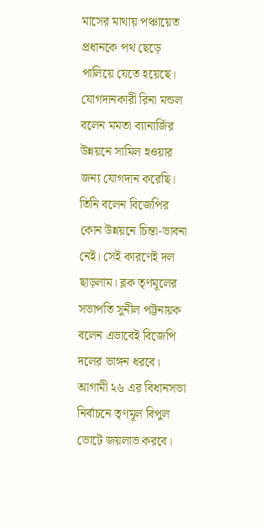মাসের মাথায় পঞ্চায়েত প্রধানকে পথ ছেড়ে পালিয়ে যেতে হয়েছে। যোগদানকারী রিনা মন্ডল বলেন মমতা ব্যানার্জির উন্নয়নে সামিল হওয়ার জন্য যোগদান করেছি। তিনি বলেন বিজেপির কোন উন্নয়নে চিন্তা-ভাবনা নেই। সেই কারণেই দল ছাড়লাম। ব্লক তৃণমূলের সভাপতি সুনীল পট্টনায়ক বলেন এভাবেই বিজেপি দলের ভাঙ্গন ধরবে।
আগামী ২৬ এর বিধানসভা নির্বাচনে তৃণমূল বিপুল ভোটে জয়লাভ করবে।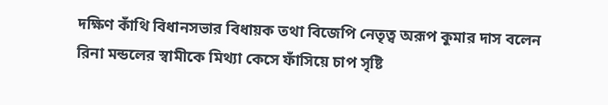দক্ষিণ কাঁথি বিধানসভার বিধায়ক তথা বিজেপি নেতৃত্ব অরূপ কুমার দাস বলেন রিনা মন্ডলের স্বামীকে মিথ্যা কেসে ফাঁসিয়ে চাপ সৃষ্টি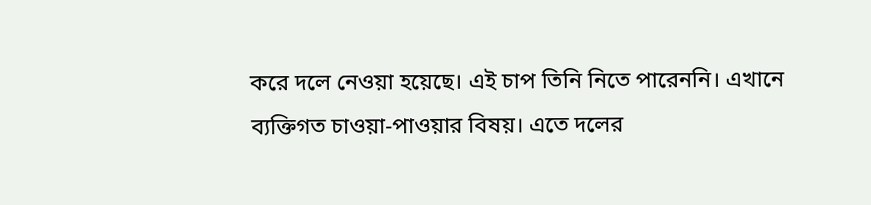করে দলে নেওয়া হয়েছে। এই চাপ তিনি নিতে পারেননি। এখানে ব্যক্তিগত চাওয়া-পাওয়ার বিষয়। এতে দলের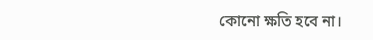কোনো ক্ষতি হবে না।